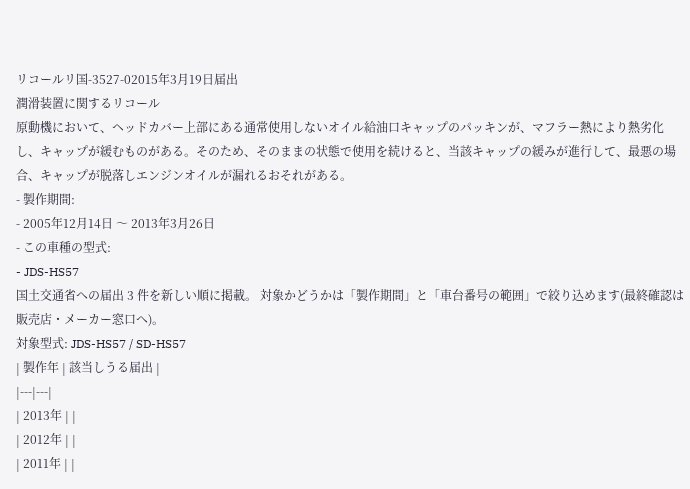リコールリ国-3527-02015年3月19日届出
潤滑装置に関するリコール
原動機において、ヘッドカバー上部にある通常使用しないオイル給油口キャップのパッキンが、マフラー熱により熱劣化し、キャップが緩むものがある。そのため、そのままの状態で使用を続けると、当該キャップの緩みが進行して、最悪の場合、キャップが脱落しエンジンオイルが漏れるおそれがある。
- 製作期間:
- 2005年12月14日 〜 2013年3月26日
- この車種の型式:
- JDS-HS57
国土交通省への届出 3 件を新しい順に掲載。 対象かどうかは「製作期間」と「車台番号の範囲」で絞り込めます(最終確認は販売店・メーカー窓口へ)。
対象型式: JDS-HS57 / SD-HS57
| 製作年 | 該当しうる届出 |
|---|---|
| 2013年 | |
| 2012年 | |
| 2011年 | |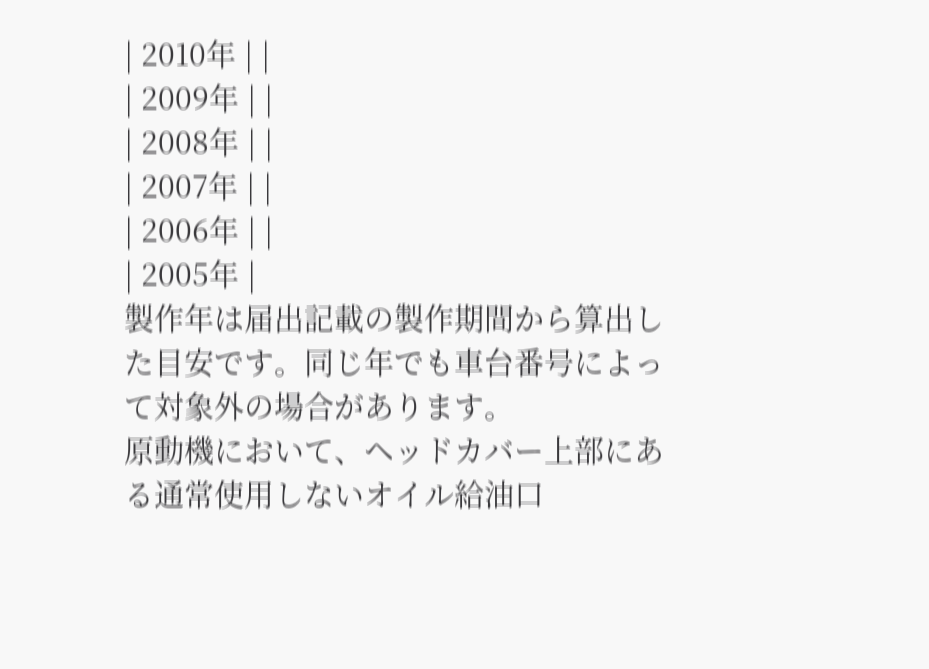| 2010年 | |
| 2009年 | |
| 2008年 | |
| 2007年 | |
| 2006年 | |
| 2005年 |
製作年は届出記載の製作期間から算出した目安です。同じ年でも車台番号によって対象外の場合があります。
原動機において、ヘッドカバー上部にある通常使用しないオイル給油口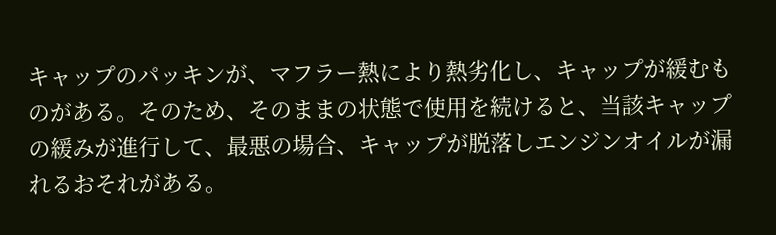キャップのパッキンが、マフラー熱により熱劣化し、キャップが緩むものがある。そのため、そのままの状態で使用を続けると、当該キャップの緩みが進行して、最悪の場合、キャップが脱落しエンジンオイルが漏れるおそれがある。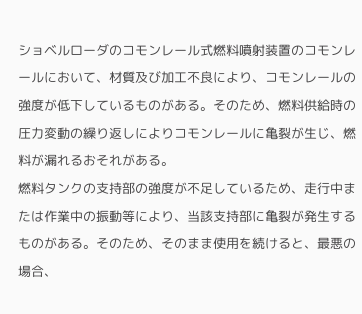ショベルローダのコモンレール式燃料噴射装置のコモンレールにおいて、材質及び加工不良により、コモンレールの強度が低下しているものがある。そのため、燃料供給時の圧力変動の繰り返しによりコモンレールに亀裂が生じ、燃料が漏れるおそれがある。
燃料タンクの支持部の強度が不足しているため、走行中または作業中の振動等により、当該支持部に亀裂が発生するものがある。そのため、そのまま使用を続けると、最悪の場合、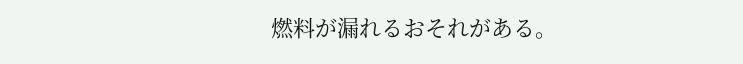燃料が漏れるおそれがある。